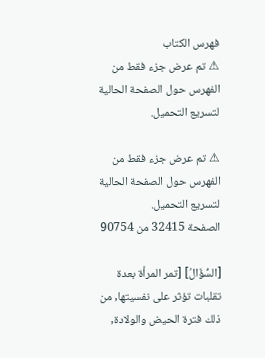فهرس الكتاب
⚠ تم عرض جزء فقط من الفهرس حول الصفحة الحالية لتسريع التحميل.

⚠ تم عرض جزء فقط من الفهرس حول الصفحة الحالية لتسريع التحميل.
الصفحة 32415 من 90754

[السُّؤَالُ] [تمر المرأة بعدة تقلبات تؤثر على نفسيتها, من ذلك فترة الحيض والولادة,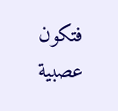فتكون عصبية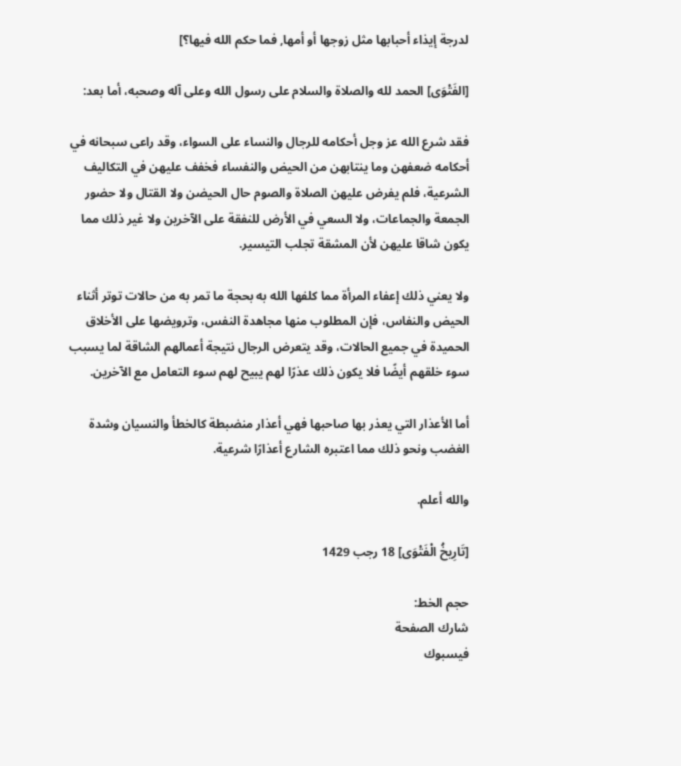لدرجة إيذاء أحبابها مثل زوجها أو أمها, فما حكم الله فيها؟]

[الفَتْوَى] الحمد لله والصلاة والسلام على رسول الله وعلى آله وصحبه، أما بعد:

فقد شرع الله عز وجل أحكامه للرجال والنساء على السواء، وقد راعى سبحانه في أحكامه ضعفهن وما ينتابهن من الحيض والنفساء فخفف عليهن في التكاليف الشرعية، فلم يفرض عليهن الصلاة والصوم حال الحيضن ولا القتال ولا حضور الجمعة والجماعات، ولا السعي في الأرض للنفقة على الآخرين ولا غير ذلك مما يكون شاقا عليهن لأن المشقة تجلب التيسير.

ولا يعني ذلك إعفاء المرأة مما كلفها الله به بحجة ما تمر به من حالات توتر أثناء الحيض والنفاس، فإن المطلوب منها مجاهدة النفس، وترويضها على الأخلاق الحميدة في جميع الحالات، وقد يتعرض الرجال نتيجة أعمالهم الشاقة لما يسبب سوء خلقهم أيضًا فلا يكون ذلك عذرًا لهم يبيح لهم سوء التعامل مع الآخرين.

أما الأعذار التي يعذر بها صاحبها فهي أعذار منضبطة كالخطأ والنسيان وشدة الغضب ونحو ذلك مما اعتبره الشارع أعذارًا شرعية.

والله أعلم.

[تَارِيخُ الْفَتْوَى] 18 رجب 1429

حجم الخط:
شارك الصفحة
فيسبوك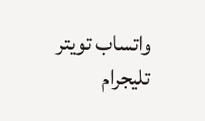واتساب تويتر تليجرام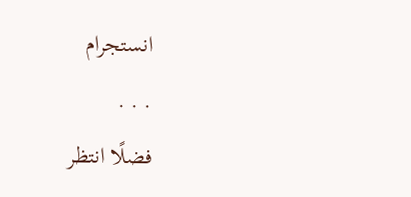انستجرام
. . .
فضلًا انتظر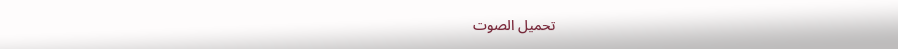تحميل الصوت